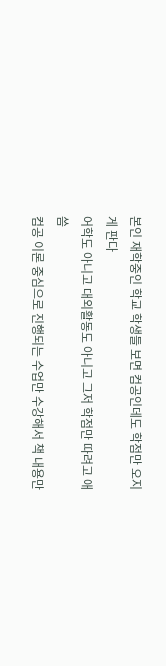본인 재학중인 학교 학생들 보면 컴공인데도 학점만 오지게 판다
어학도 아니고 대외활동도 아니고 그저 학점만 따려고 애씀
컴공 이론 중심으로 진행되는 수업만 수강해서 책 내용만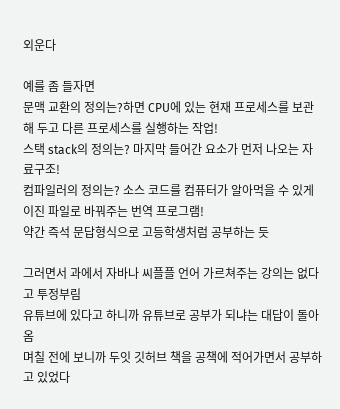외운다

예를 좀 들자면
문맥 교환의 정의는?하면 CPU에 있는 현재 프로세스를 보관해 두고 다른 프로세스를 실행하는 작업!
스택 stack의 정의는? 마지막 들어간 요소가 먼저 나오는 자료구조!
컴파일러의 정의는? 소스 코드를 컴퓨터가 알아먹을 수 있게 이진 파일로 바꿔주는 번역 프로그램!
약간 즉석 문답형식으로 고등학생처럼 공부하는 듯

그러면서 과에서 자바나 씨플플 언어 가르쳐주는 강의는 없다고 투정부림
유튜브에 있다고 하니까 유튜브로 공부가 되냐는 대답이 돌아옴
며칠 전에 보니까 두잇 깃허브 책을 공책에 적어가면서 공부하고 있었다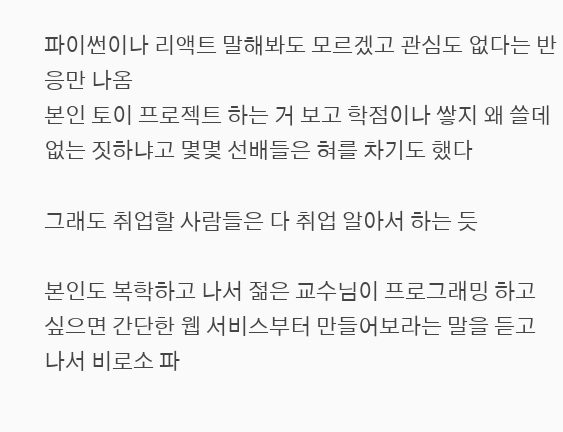파이썬이나 리액트 말해봐도 모르겠고 관심도 없다는 반응만 나옴
본인 토이 프로젝트 하는 거 보고 학점이나 쌓지 왜 쓸데없는 짓하냐고 몇몇 선배들은 혀를 차기도 했다

그래도 취업할 사람들은 다 취업 알아서 하는 듯

본인도 복학하고 나서 젊은 교수님이 프로그래밍 하고 싶으면 간단한 웹 서비스부터 만들어보라는 말을 듣고 나서 비로소 파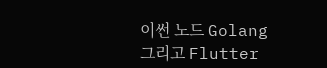이썬 노드 Golang 그리고 Flutter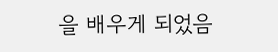을 배우게 되었음